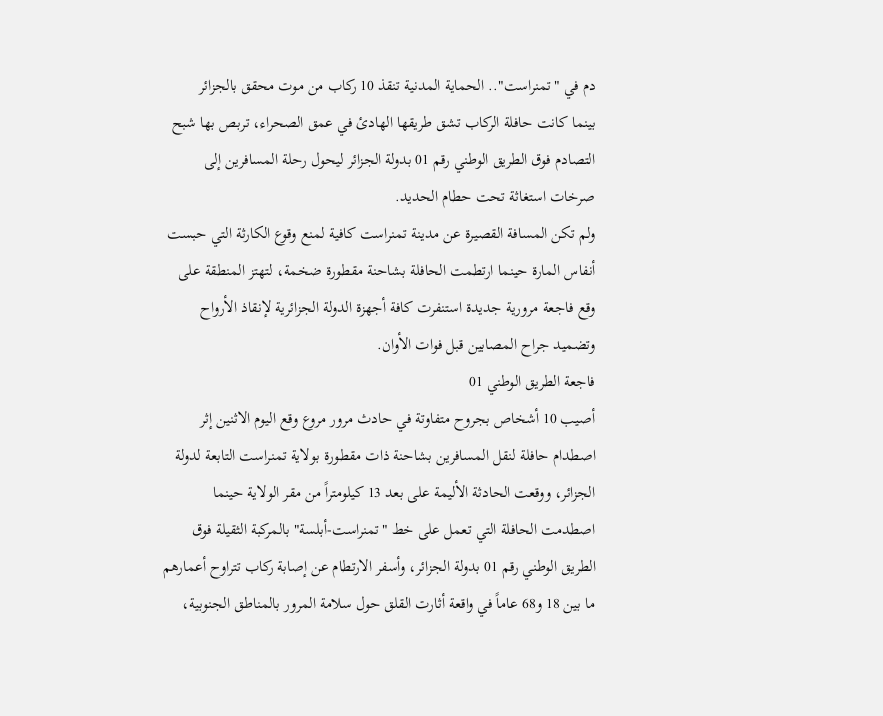دم في "تمنراست".. الحماية المدنية تنقذ 10 ركاب من موت محقق بالجزائر
بينما كانت حافلة الركاب تشق طريقها الهادئ في عمق الصحراء، تربص بها شبح التصادم فوق الطريق الوطني رقم 01 بدولة الجزائر ليحول رحلة المسافرين إلى صرخات استغاثة تحت حطام الحديد.
ولم تكن المسافة القصيرة عن مدينة تمنراست كافية لمنع وقوع الكارثة التي حبست أنفاس المارة حينما ارتطمت الحافلة بشاحنة مقطورة ضخمة، لتهتز المنطقة على وقع فاجعة مرورية جديدة استنفرت كافة أجهزة الدولة الجزائرية لإنقاذ الأرواح وتضميد جراح المصابين قبل فوات الأوان.
فاجعة الطريق الوطني 01
أصيب 10 أشخاص بجروح متفاوتة في حادث مرور مروع وقع اليوم الاثنين إثر اصطدام حافلة لنقل المسافرين بشاحنة ذات مقطورة بولاية تمنراست التابعة لدولة الجزائر، ووقعت الحادثة الأليمة على بعد 13 كيلومتراً من مقر الولاية حينما اصطدمت الحافلة التي تعمل على خط "تمنراست-أبلسة" بالمركبة الثقيلة فوق الطريق الوطني رقم 01 بدولة الجزائر، وأسفر الارتطام عن إصابة ركاب تتراوح أعمارهم ما بين 18 و68 عاماً في واقعة أثارت القلق حول سلامة المرور بالمناطق الجنوبية،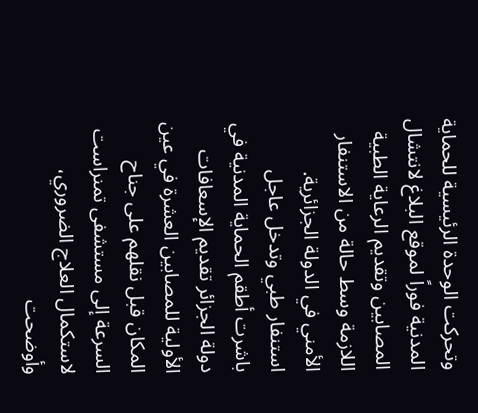وتحركت الوحدة الرئيسية للحماية المدنية فوراً لموقع البلاغ لانتشال المصابين وتقديم الرعاية الطبية اللازمة وسط حالة من الاستنفار الأمني في الدولة الجزائرية.
استنفار طبي وتدخل عاجل
باشرت أطقم الحماية المدنية في دولة الجزائر تقديم الإسعافات الأولية للمصابين العشرة في عين المكان قبل نقلهم على جناح السرعة إلى مستشفى تمنراست لاستكمال العلاج الضروري، وأوضحت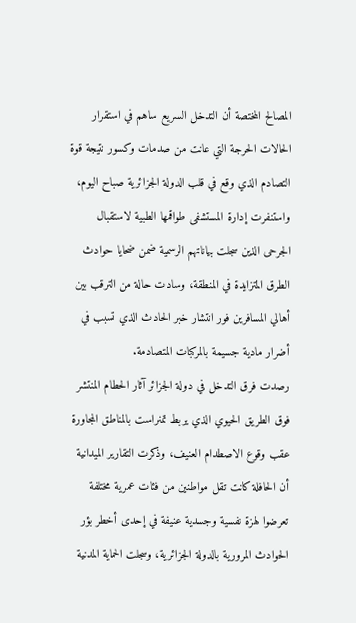المصالح المختصة أن التدخل السريع ساهم في استقرار الحالات الحرجة التي عانت من صدمات وكسور نتيجة قوة التصادم الذي وقع في قلب الدولة الجزائرية صباح اليوم، واستنفرت إدارة المستشفى طواقمها الطبية لاستقبال الجرحى الذين سجلت بياناتهم الرسمية ضمن ضحايا حوادث الطرق المتزايدة في المنطقة، وسادت حالة من الترقب بين أهالي المسافرين فور انتشار خبر الحادث الذي تسبب في أضرار مادية جسيمة بالمركبات المتصادمة.
رصدت فرق التدخل في دولة الجزائر آثار الحطام المنتشر فوق الطريق الحيوي الذي يربط تمنراست بالمناطق المجاورة عقب وقوع الاصطدام العنيف، وذكرت التقارير الميدانية أن الحافلة كانت تقل مواطنين من فئات عمرية مختلفة تعرضوا لهزة نفسية وجسدية عنيفة في إحدى أخطر بؤر الحوادث المرورية بالدولة الجزائرية، وسجلت الحماية المدنية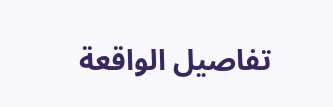تفاصيل الواقعة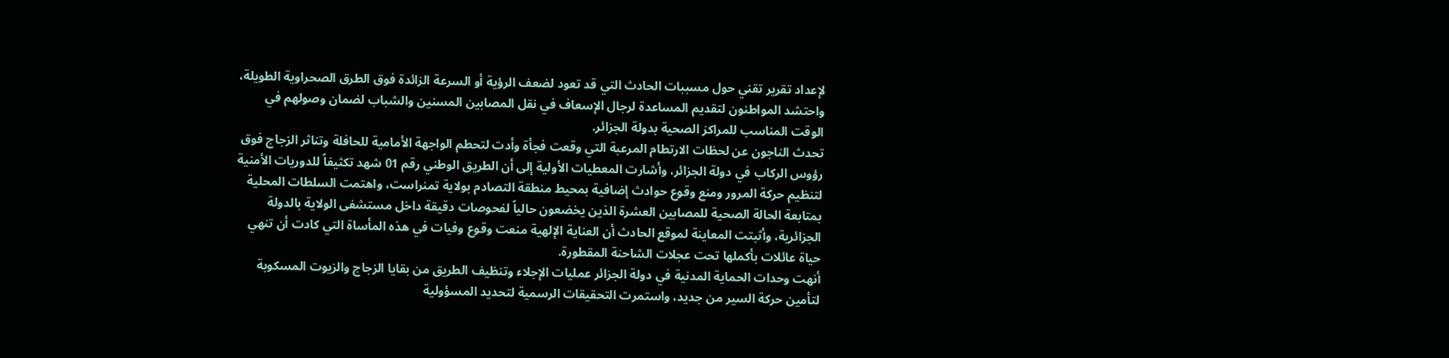لإعداد تقرير تقني حول مسببات الحادث التي قد تعود لضعف الرؤية أو السرعة الزائدة فوق الطرق الصحراوية الطويلة، واحتشد المواطنون لتقديم المساعدة لرجال الإسعاف في نقل المصابين المسنين والشباب لضمان وصولهم في الوقت المناسب للمراكز الصحية بدولة الجزائر.
تحدث الناجون عن لحظات الارتطام المرعبة التي وقعت فجأة وأدت لتحطم الواجهة الأمامية للحافلة وتناثر الزجاج فوق رؤوس الركاب في دولة الجزائر، وأشارت المعطيات الأولية إلى أن الطريق الوطني رقم 01 شهد تكثيفاً للدوريات الأمنية لتنظيم حركة المرور ومنع وقوع حوادث إضافية بمحيط منطقة التصادم بولاية تمنراست، واهتمت السلطات المحلية بمتابعة الحالة الصحية للمصابين العشرة الذين يخضعون حالياً لفحوصات دقيقة داخل مستشفى الولاية بالدولة الجزائرية، وأثبتت المعاينة لموقع الحادث أن العناية الإلهية منعت وقوع وفيات في هذه المأساة التي كادت أن تنهي حياة عائلات بأكملها تحت عجلات الشاحنة المقطورة.
أنهت وحدات الحماية المدنية في دولة الجزائر عمليات الإجلاء وتنظيف الطريق من بقايا الزجاج والزيوت المسكوبة لتأمين حركة السير من جديد، واستمرت التحقيقات الرسمية لتحديد المسؤولية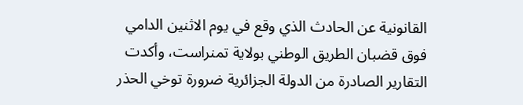القانونية عن الحادث الذي وقع في يوم الاثنين الدامي فوق قضبان الطريق الوطني بولاية تمنراست، وأكدت التقارير الصادرة من الدولة الجزائرية ضرورة توخي الحذر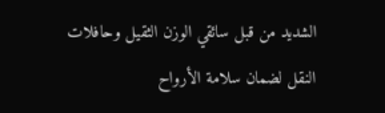الشديد من قبل سائقي الوزن الثقيل وحافلات النقل لضمان سلامة الأرواح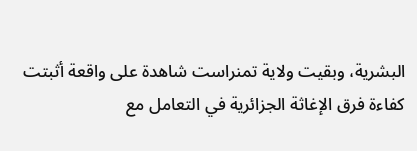البشرية، وبقيت ولاية تمنراست شاهدة على واقعة أثبتت كفاءة فرق الإغاثة الجزائرية في التعامل مع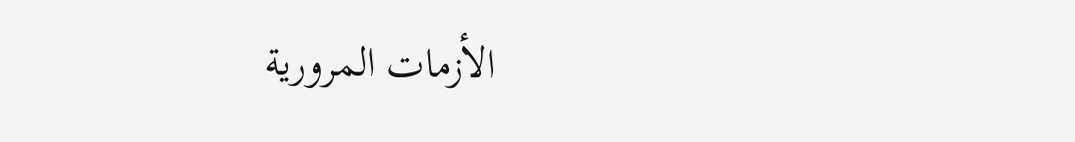الأزمات المرورية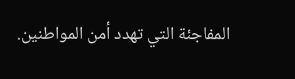المفاجئة التي تهدد أمن المواطنين.